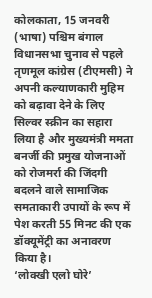कोलकाता, 15 जनवरी (भाषा) पश्चिम बंगाल विधानसभा चुनाव से पहले तृणमूल कांग्रेस (टीएमसी) ने अपनी कल्याणकारी मुहिम को बढ़ावा देने के लिए सिल्वर स्क्रीन का सहारा लिया है और मुख्यमंत्री ममता बनर्जी की प्रमुख योजनाओं को रोजमर्रा की जिंदगी बदलने वाले सामाजिक समताकारी उपायों के रूप में पेश करती 55 मिनट की एक डॉक्यूमेंट्री का अनावरण किया है।
‘लोक्खी एलो घोरे’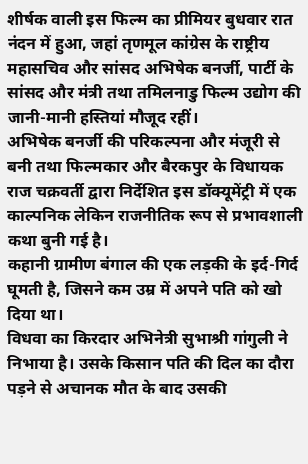शीर्षक वाली इस फिल्म का प्रीमियर बुधवार रात नंदन में हुआ, जहां तृणमूल कांग्रेस के राष्ट्रीय महासचिव और सांसद अभिषेक बनर्जी, पार्टी के सांसद और मंत्री तथा तमिलनाडु फिल्म उद्योग की जानी-मानी हस्तियां मौजूद रहीं।
अभिषेक बनर्जी की परिकल्पना और मंजूरी से बनी तथा फिल्मकार और बैरकपुर के विधायक राज चक्रवर्ती द्वारा निर्देशित इस डॉक्यूमेंट्री में एक काल्पनिक लेकिन राजनीतिक रूप से प्रभावशाली कथा बुनी गई है।
कहानी ग्रामीण बंगाल की एक लड़की के इर्द-गिर्द घूमती है, जिसने कम उम्र में अपने पति को खो दिया था।
विधवा का किरदार अभिनेत्री सुभाश्री गांगुली ने निभाया है। उसके किसान पति की दिल का दौरा पड़ने से अचानक मौत के बाद उसकी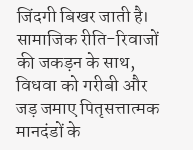जिंदगी बिखर जाती है।
सामाजिक रीति-रिवाजों की जकड़न के साथ, विधवा को गरीबी और जड़ जमाए पितृसत्तात्मक मानदंडों के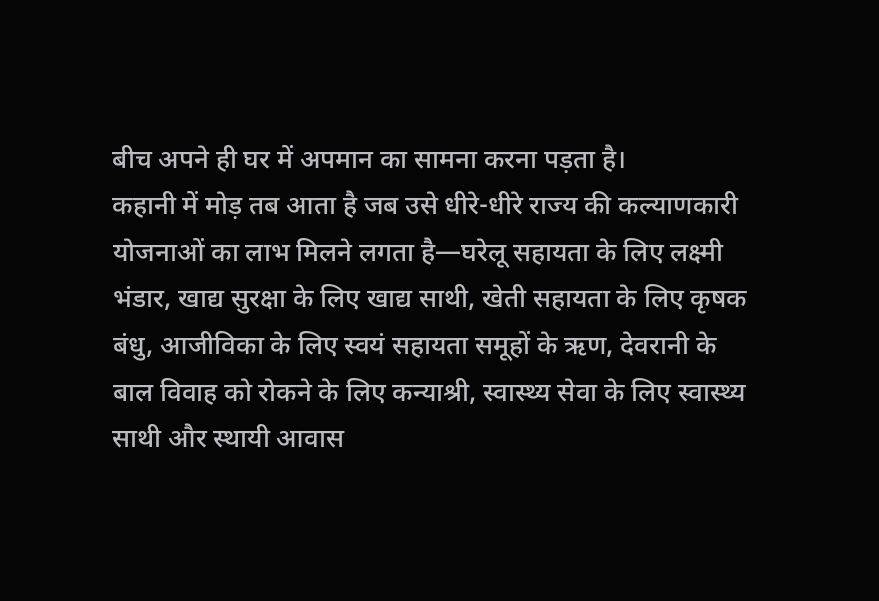बीच अपने ही घर में अपमान का सामना करना पड़ता है।
कहानी में मोड़ तब आता है जब उसे धीरे-धीरे राज्य की कल्याणकारी योजनाओं का लाभ मिलने लगता है—घरेलू सहायता के लिए लक्ष्मी भंडार, खाद्य सुरक्षा के लिए खाद्य साथी, खेती सहायता के लिए कृषक बंधु, आजीविका के लिए स्वयं सहायता समूहों के ऋण, देवरानी के बाल विवाह को रोकने के लिए कन्याश्री, स्वास्थ्य सेवा के लिए स्वास्थ्य साथी और स्थायी आवास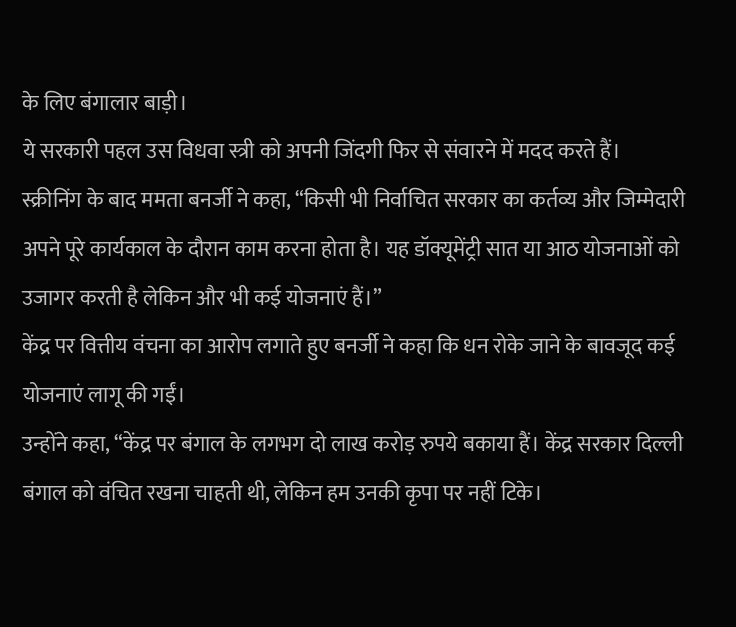के लिए बंगालार बाड़ी।
ये सरकारी पहल उस विधवा स्त्री को अपनी जिंदगी फिर से संवारने में मदद करते हैं।
स्क्रीनिंग के बाद ममता बनर्जी ने कहा, “किसी भी निर्वाचित सरकार का कर्तव्य और जिम्मेदारी अपने पूरे कार्यकाल के दौरान काम करना होता है। यह डॉक्यूमेंट्री सात या आठ योजनाओं को उजागर करती है लेकिन और भी कई योजनाएं हैं।”
केंद्र पर वित्तीय वंचना का आरोप लगाते हुए बनर्जी ने कहा कि धन रोके जाने के बावजूद कई योजनाएं लागू की गईं।
उन्होंने कहा, “केंद्र पर बंगाल के लगभग दो लाख करोड़ रुपये बकाया हैं। केंद्र सरकार दिल्ली बंगाल को वंचित रखना चाहती थी, लेकिन हम उनकी कृपा पर नहीं टिके।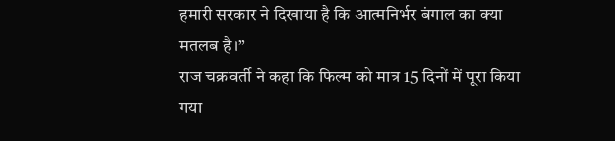हमारी सरकार ने दिखाया है कि आत्मनिर्भर बंगाल का क्या मतलब है।”
राज चक्रवर्ती ने कहा कि फिल्म को मात्र 15 दिनों में पूरा किया गया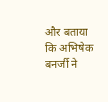और बताया कि अभिषेक बनर्जी ने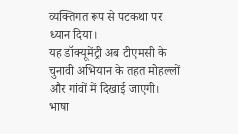व्यक्तिगत रूप से पटकथा पर ध्यान दिया।
यह डॉक्यूमेंट्री अब टीएमसी के चुनावी अभियान के तहत मोहल्लों और गांवों में दिखाई जाएगी।
भाषा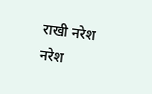राखी नरेश
नरेश